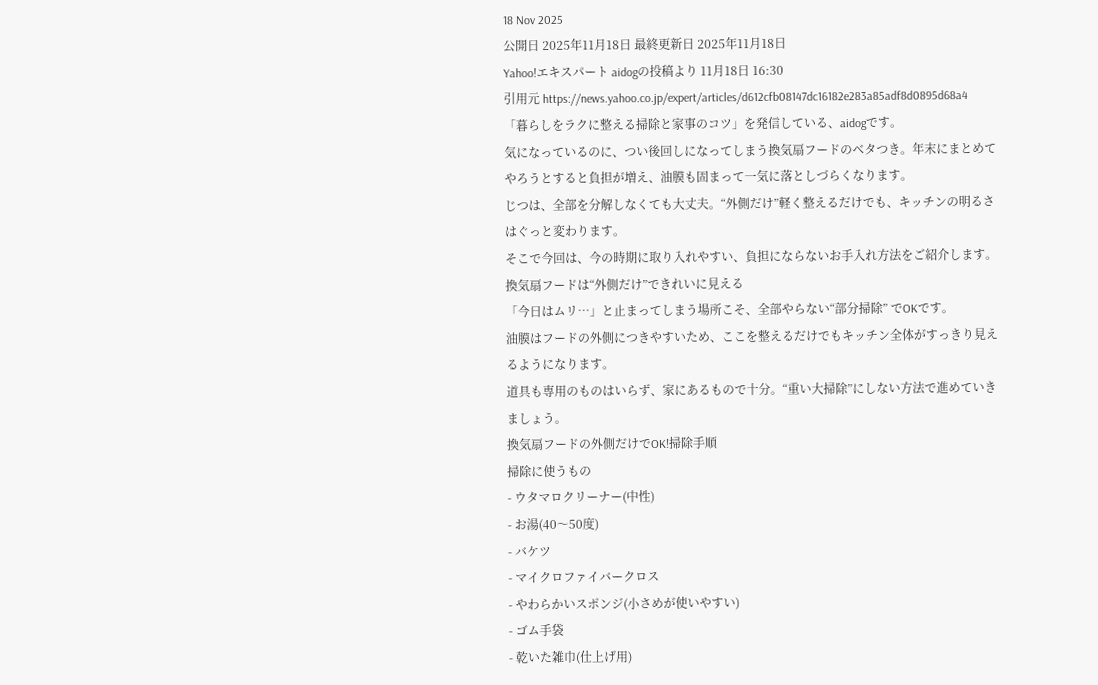18 Nov 2025
公開日 2025年11月18日 最終更新日 2025年11月18日
Yahoo!エキスパート aidogの投稿より 11月18日 16:30
引用元 https://news.yahoo.co.jp/expert/articles/d612cfb08147dc16182e283a85adf8d0895d68a4
「暮らしをラクに整える掃除と家事のコツ」を発信している、aidogです。
気になっているのに、つい後回しになってしまう換気扇フードのベタつき。年末にまとめてやろうとすると負担が増え、油膜も固まって一気に落としづらくなります。
じつは、全部を分解しなくても大丈夫。“外側だけ”軽く整えるだけでも、キッチンの明るさはぐっと変わります。
そこで今回は、今の時期に取り入れやすい、負担にならないお手入れ方法をご紹介します。
換気扇フードは“外側だけ”できれいに見える
「今日はムリ…」と止まってしまう場所こそ、全部やらない“部分掃除” でOKです。
油膜はフードの外側につきやすいため、ここを整えるだけでもキッチン全体がすっきり見えるようになります。
道具も専用のものはいらず、家にあるもので十分。“重い大掃除”にしない方法で進めていきましょう。
換気扇フードの外側だけでOK!掃除手順
掃除に使うもの
- ウタマロクリーナー(中性)
- お湯(40〜50度)
- バケツ
- マイクロファイバークロス
- やわらかいスポンジ(小さめが使いやすい)
- ゴム手袋
- 乾いた雑巾(仕上げ用)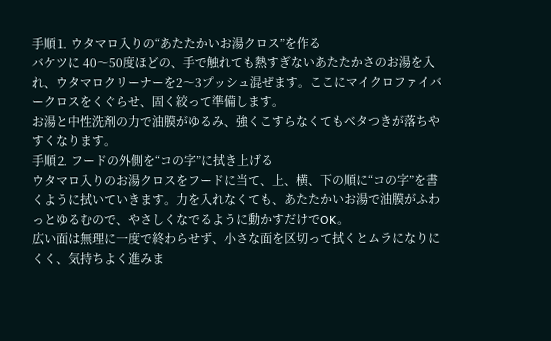手順⒈ ウタマロ入りの“あたたかいお湯クロス”を作る
バケツに 40〜50度ほどの、手で触れても熱すぎないあたたかさのお湯を入れ、ウタマロクリーナーを2〜3プッシュ混ぜます。ここにマイクロファイバークロスをくぐらせ、固く絞って準備します。
お湯と中性洗剤の力で油膜がゆるみ、強くこすらなくてもベタつきが落ちやすくなります。
手順⒉ フードの外側を“コの字”に拭き上げる
ウタマロ入りのお湯クロスをフードに当て、上、横、下の順に“コの字”を書くように拭いていきます。力を入れなくても、あたたかいお湯で油膜がふわっとゆるむので、やさしくなでるように動かすだけでOK。
広い面は無理に一度で終わらせず、小さな面を区切って拭くとムラになりにくく、気持ちよく進みま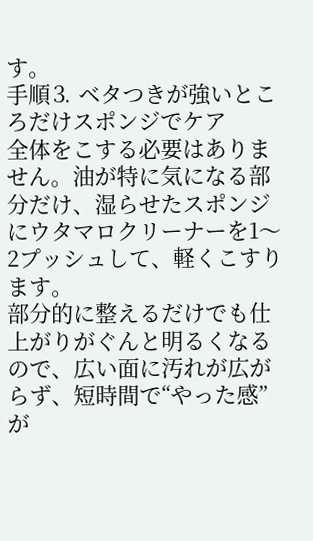す。
手順⒊ ベタつきが強いところだけスポンジでケア
全体をこする必要はありません。油が特に気になる部分だけ、湿らせたスポンジにウタマロクリーナーを1〜2プッシュして、軽くこすります。
部分的に整えるだけでも仕上がりがぐんと明るくなるので、広い面に汚れが広がらず、短時間で“やった感”が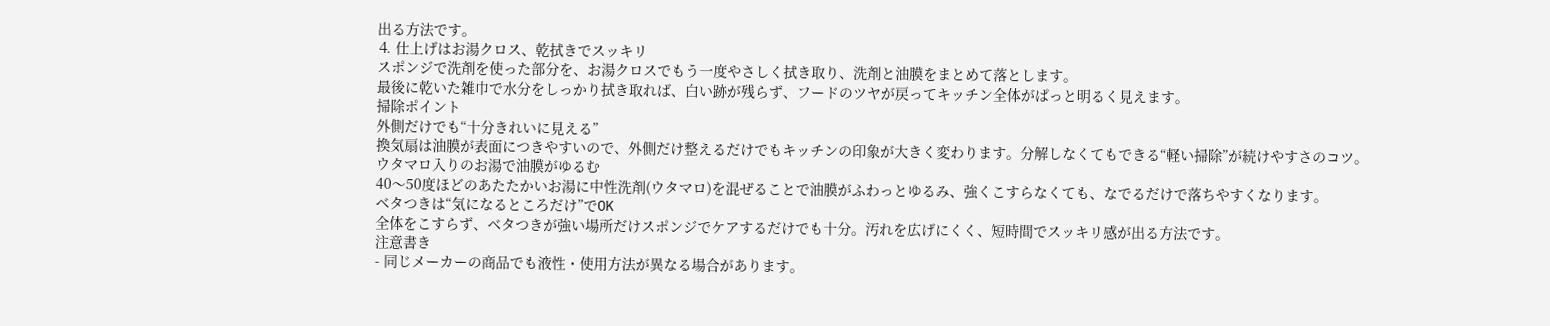出る方法です。
⒋ 仕上げはお湯クロス、乾拭きでスッキリ
スポンジで洗剤を使った部分を、お湯クロスでもう一度やさしく拭き取り、洗剤と油膜をまとめて落とします。
最後に乾いた雑巾で水分をしっかり拭き取れば、白い跡が残らず、フードのツヤが戻ってキッチン全体がぱっと明るく見えます。
掃除ポイント
外側だけでも“十分きれいに見える”
換気扇は油膜が表面につきやすいので、外側だけ整えるだけでもキッチンの印象が大きく変わります。分解しなくてもできる“軽い掃除”が続けやすさのコツ。
ウタマロ入りのお湯で油膜がゆるむ
40〜50度ほどのあたたかいお湯に中性洗剤(ウタマロ)を混ぜることで油膜がふわっとゆるみ、強くこすらなくても、なでるだけで落ちやすくなります。
ベタつきは“気になるところだけ”でOK
全体をこすらず、ベタつきが強い場所だけスポンジでケアするだけでも十分。汚れを広げにくく、短時間でスッキリ感が出る方法です。
注意書き
- 同じメーカーの商品でも液性・使用方法が異なる場合があります。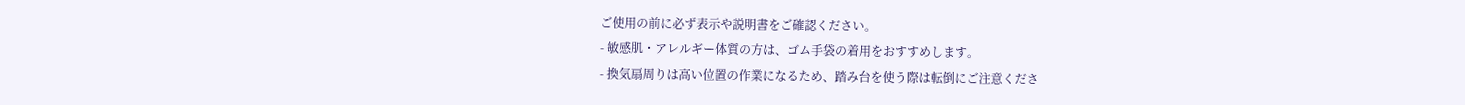ご使用の前に必ず表示や説明書をご確認ください。
- 敏感肌・アレルギー体質の方は、ゴム手袋の着用をおすすめします。
- 換気扇周りは高い位置の作業になるため、踏み台を使う際は転倒にご注意くださ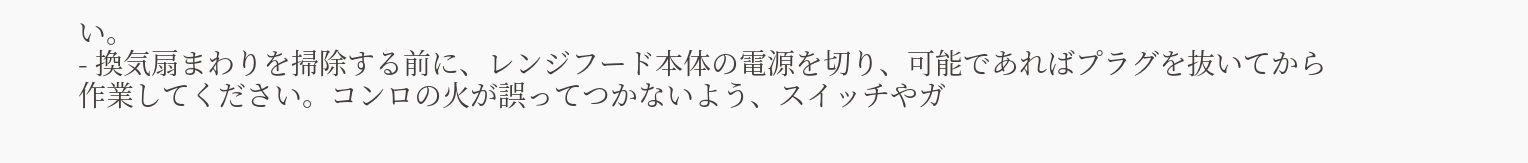い。
- 換気扇まわりを掃除する前に、レンジフード本体の電源を切り、可能であればプラグを抜いてから作業してください。コンロの火が誤ってつかないよう、スイッチやガ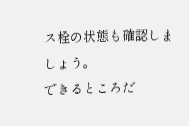ス栓の状態も確認しましょう。
できるところだ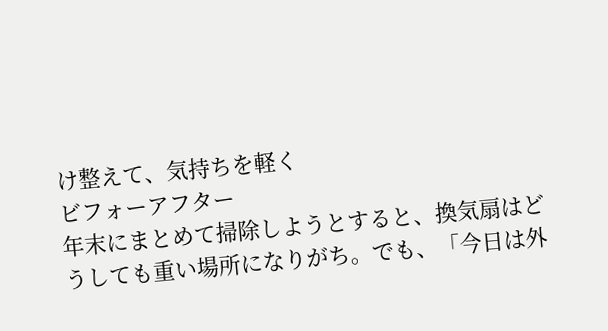け整えて、気持ちを軽く
ビフォーアフター
年末にまとめて掃除しようとすると、換気扇はどうしても重い場所になりがち。でも、「今日は外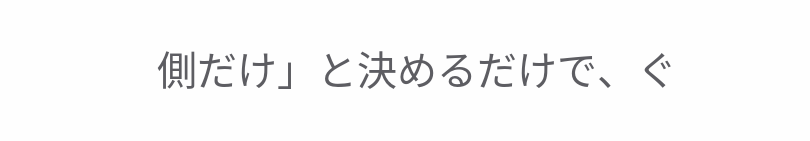側だけ」と決めるだけで、ぐ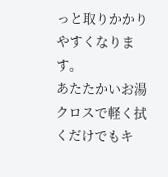っと取りかかりやすくなります。
あたたかいお湯クロスで軽く拭くだけでもキ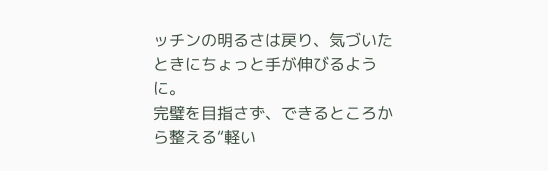ッチンの明るさは戻り、気づいたときにちょっと手が伸びるように。
完璧を目指さず、できるところから整える“軽い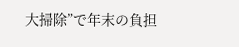大掃除”で年末の負担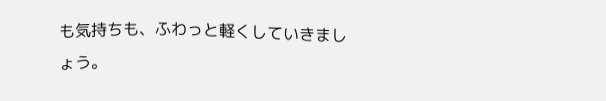も気持ちも、ふわっと軽くしていきましょう。